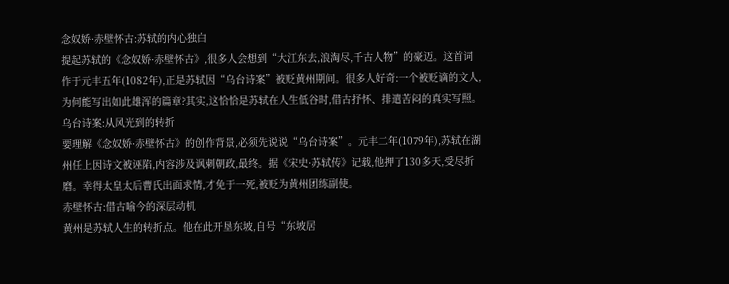念奴娇·赤壁怀古:苏轼的内心独白
提起苏轼的《念奴娇·赤壁怀古》,很多人会想到“大江东去,浪淘尽,千古人物”的豪迈。这首词作于元丰五年(1082年),正是苏轼因“乌台诗案”被贬黄州期间。很多人好奇:一个被贬谪的文人,为何能写出如此雄浑的篇章?其实,这恰恰是苏轼在人生低谷时,借古抒怀、排遣苦闷的真实写照。
乌台诗案:从风光到的转折
要理解《念奴娇·赤壁怀古》的创作背景,必须先说说“乌台诗案”。元丰二年(1079年),苏轼在湖州任上因诗文被诬陷,内容涉及讽刺朝政,最终。据《宋史·苏轼传》记载,他押了130多天,受尽折磨。幸得太皇太后曹氏出面求情,才免于一死,被贬为黄州团练副使。
赤壁怀古:借古喻今的深层动机
黄州是苏轼人生的转折点。他在此开垦东坡,自号“东坡居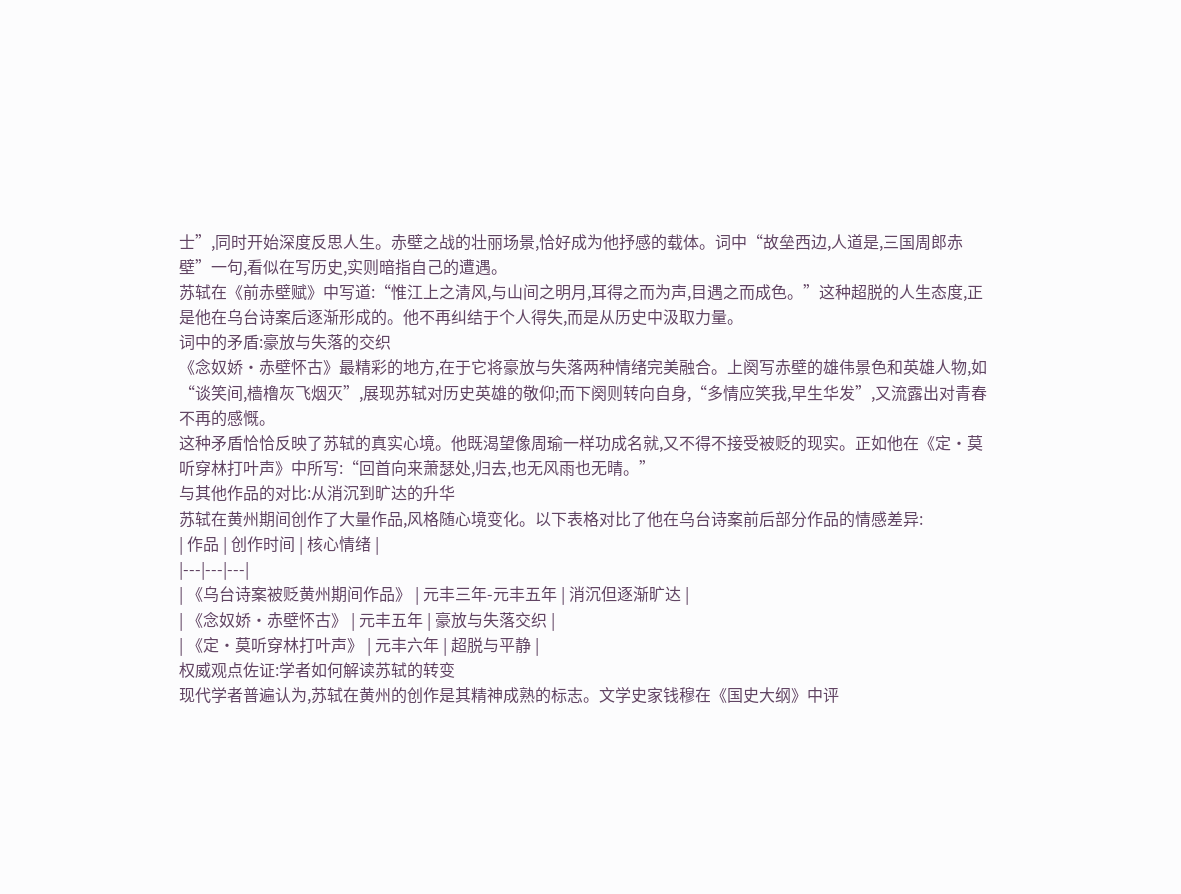士”,同时开始深度反思人生。赤壁之战的壮丽场景,恰好成为他抒感的载体。词中“故垒西边,人道是,三国周郎赤壁”一句,看似在写历史,实则暗指自己的遭遇。
苏轼在《前赤壁赋》中写道:“惟江上之清风,与山间之明月,耳得之而为声,目遇之而成色。”这种超脱的人生态度,正是他在乌台诗案后逐渐形成的。他不再纠结于个人得失,而是从历史中汲取力量。
词中的矛盾:豪放与失落的交织
《念奴娇·赤壁怀古》最精彩的地方,在于它将豪放与失落两种情绪完美融合。上阕写赤壁的雄伟景色和英雄人物,如“谈笑间,樯橹灰飞烟灭”,展现苏轼对历史英雄的敬仰;而下阕则转向自身,“多情应笑我,早生华发”,又流露出对青春不再的感慨。
这种矛盾恰恰反映了苏轼的真实心境。他既渴望像周瑜一样功成名就,又不得不接受被贬的现实。正如他在《定·莫听穿林打叶声》中所写:“回首向来萧瑟处,归去,也无风雨也无晴。”
与其他作品的对比:从消沉到旷达的升华
苏轼在黄州期间创作了大量作品,风格随心境变化。以下表格对比了他在乌台诗案前后部分作品的情感差异:
| 作品 | 创作时间 | 核心情绪 |
|---|---|---|
| 《乌台诗案被贬黄州期间作品》 | 元丰三年-元丰五年 | 消沉但逐渐旷达 |
| 《念奴娇·赤壁怀古》 | 元丰五年 | 豪放与失落交织 |
| 《定·莫听穿林打叶声》 | 元丰六年 | 超脱与平静 |
权威观点佐证:学者如何解读苏轼的转变
现代学者普遍认为,苏轼在黄州的创作是其精神成熟的标志。文学史家钱穆在《国史大纲》中评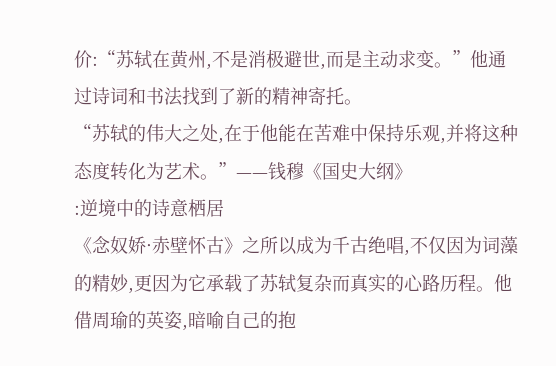价:“苏轼在黄州,不是消极避世,而是主动求变。”他通过诗词和书法找到了新的精神寄托。
“苏轼的伟大之处,在于他能在苦难中保持乐观,并将这种态度转化为艺术。”——钱穆《国史大纲》
:逆境中的诗意栖居
《念奴娇·赤壁怀古》之所以成为千古绝唱,不仅因为词藻的精妙,更因为它承载了苏轼复杂而真实的心路历程。他借周瑜的英姿,暗喻自己的抱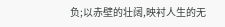负;以赤壁的壮阔,映衬人生的无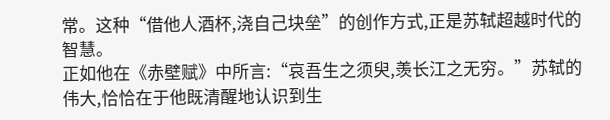常。这种“借他人酒杯,浇自己块垒”的创作方式,正是苏轼超越时代的智慧。
正如他在《赤壁赋》中所言:“哀吾生之须臾,羡长江之无穷。”苏轼的伟大,恰恰在于他既清醒地认识到生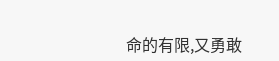命的有限,又勇敢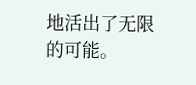地活出了无限的可能。